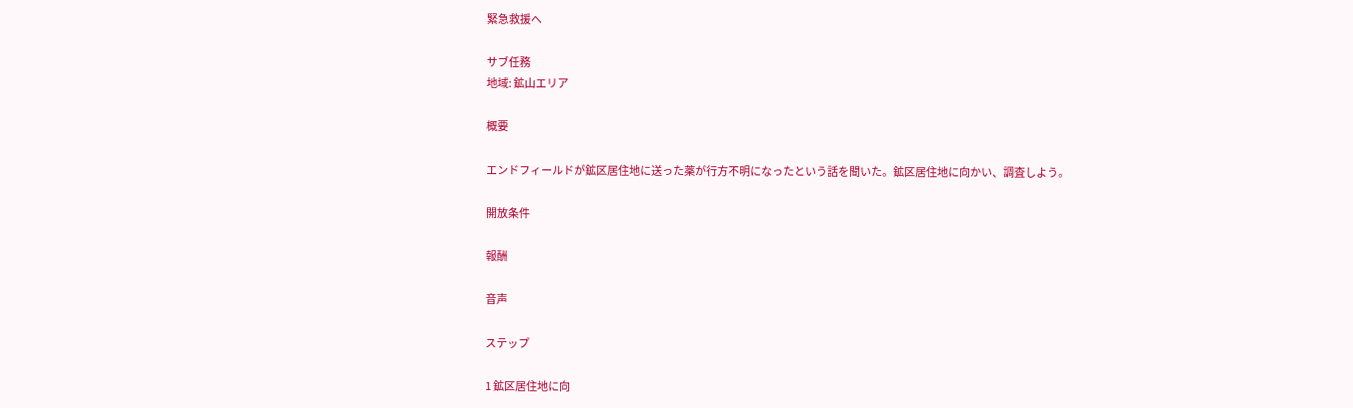緊急救援へ

サブ任務
地域: 鉱山エリア

概要

エンドフィールドが鉱区居住地に送った薬が行方不明になったという話を聞いた。鉱区居住地に向かい、調査しよう。

開放条件

報酬

音声

ステップ

1 鉱区居住地に向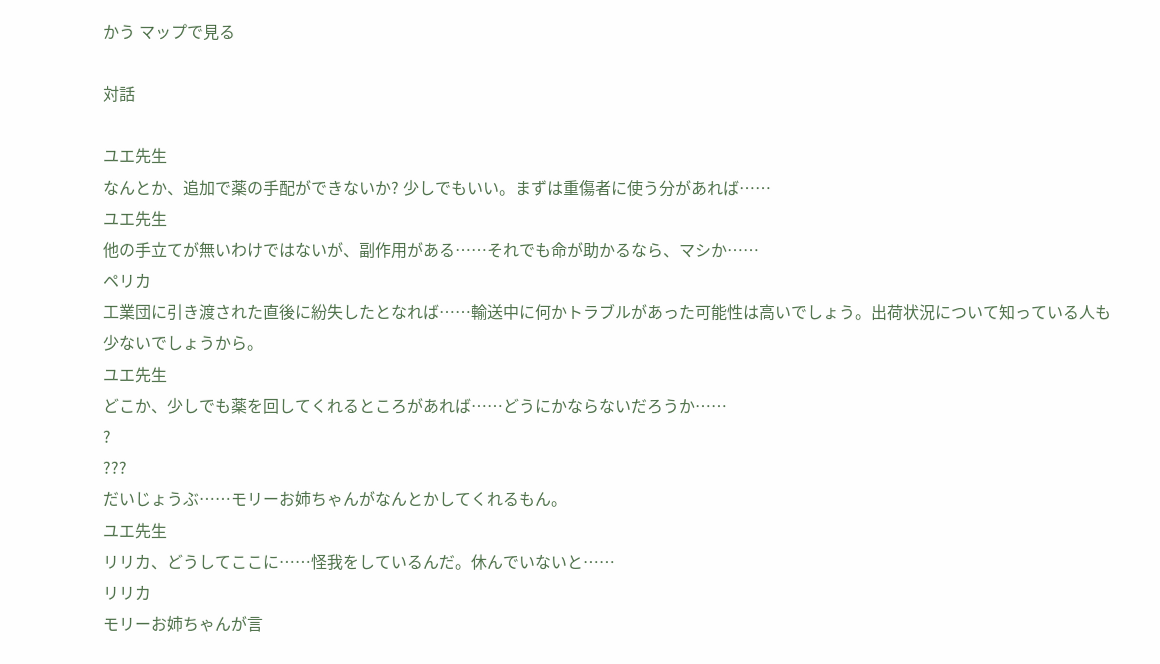かう マップで見る

対話

ユエ先生
なんとか、追加で薬の手配ができないか? 少しでもいい。まずは重傷者に使う分があれば……
ユエ先生
他の手立てが無いわけではないが、副作用がある……それでも命が助かるなら、マシか……
ペリカ
工業団に引き渡された直後に紛失したとなれば……輸送中に何かトラブルがあった可能性は高いでしょう。出荷状況について知っている人も少ないでしょうから。
ユエ先生
どこか、少しでも薬を回してくれるところがあれば……どうにかならないだろうか……
?
???
だいじょうぶ……モリーお姉ちゃんがなんとかしてくれるもん。
ユエ先生
リリカ、どうしてここに……怪我をしているんだ。休んでいないと……
リリカ
モリーお姉ちゃんが言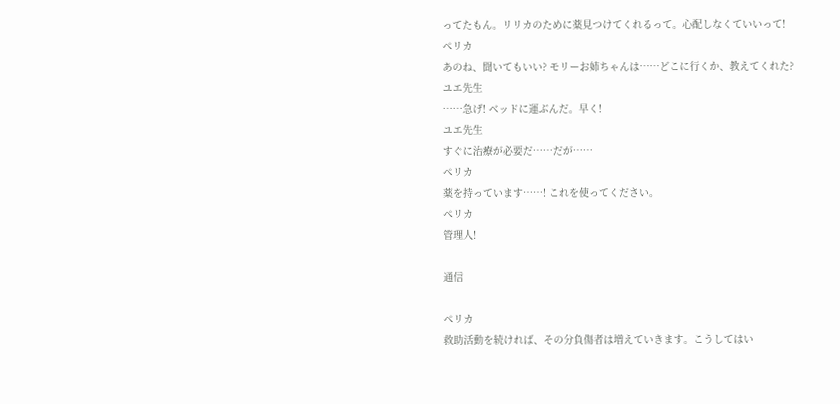ってたもん。リリカのために薬見つけてくれるって。心配しなくていいって!
ペリカ
あのね、聞いてもいい? モリーお姉ちゃんは……どこに行くか、教えてくれた?
ユエ先生
……急げ! ベッドに運ぶんだ。早く!
ユエ先生
すぐに治療が必要だ……だが……
ペリカ
薬を持っています……! これを使ってください。
ペリカ
管理人!

通信

ペリカ
救助活動を続ければ、その分負傷者は増えていきます。こうしてはい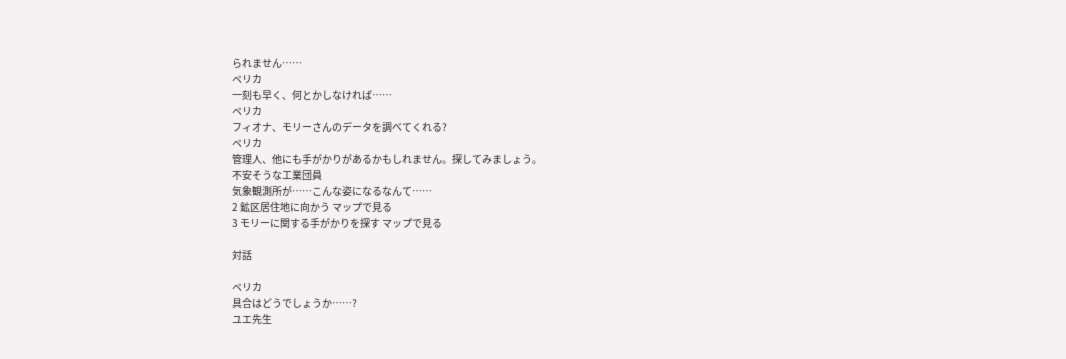られません……
ペリカ
一刻も早く、何とかしなければ……
ペリカ
フィオナ、モリーさんのデータを調べてくれる?
ペリカ
管理人、他にも手がかりがあるかもしれません。探してみましょう。
不安そうな工業団員
気象観測所が……こんな姿になるなんて……
2 鉱区居住地に向かう マップで見る
3 モリーに関する手がかりを探す マップで見る

対話

ペリカ
具合はどうでしょうか……?
ユエ先生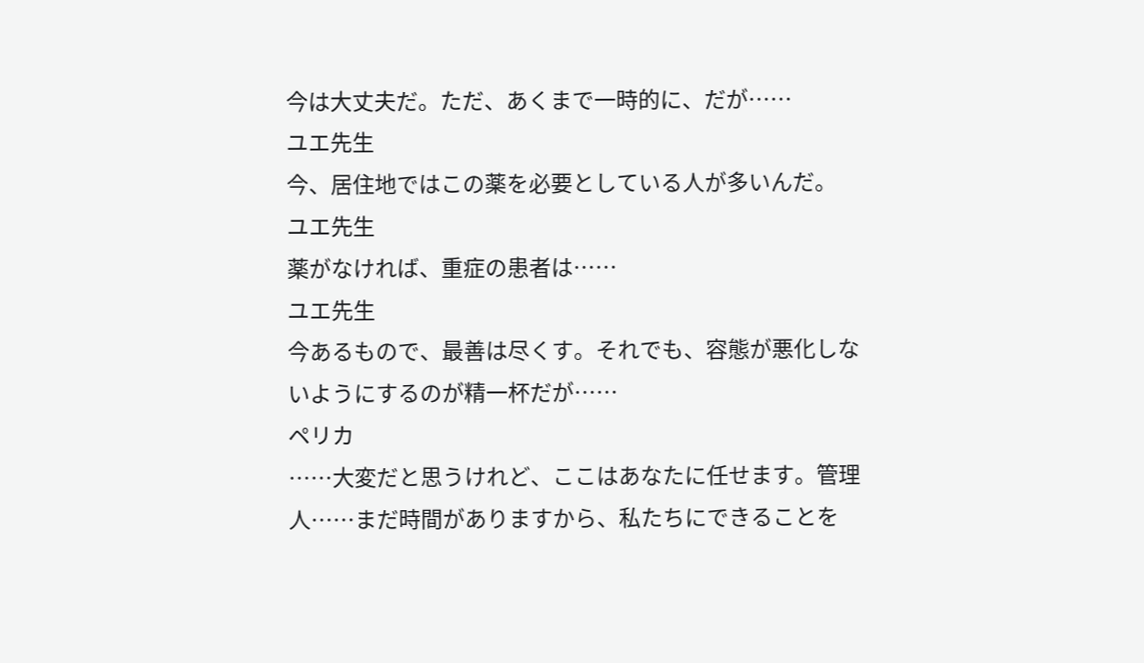今は大丈夫だ。ただ、あくまで一時的に、だが……
ユエ先生
今、居住地ではこの薬を必要としている人が多いんだ。
ユエ先生
薬がなければ、重症の患者は……
ユエ先生
今あるもので、最善は尽くす。それでも、容態が悪化しないようにするのが精一杯だが……
ペリカ
……大変だと思うけれど、ここはあなたに任せます。管理人……まだ時間がありますから、私たちにできることを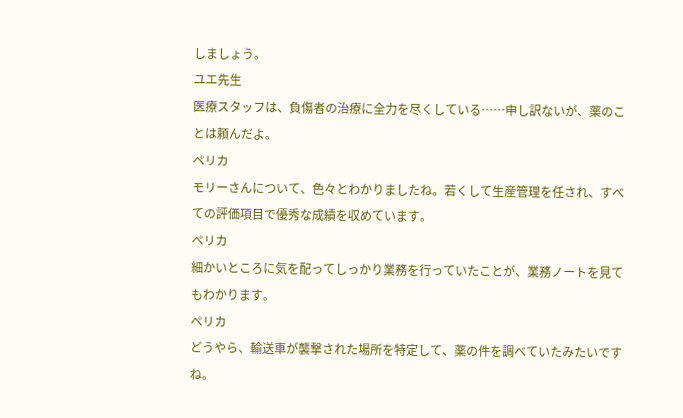しましょう。
ユエ先生
医療スタッフは、負傷者の治療に全力を尽くしている……申し訳ないが、薬のことは頼んだよ。
ペリカ
モリーさんについて、色々とわかりましたね。若くして生産管理を任され、すべての評価項目で優秀な成績を収めています。
ペリカ
細かいところに気を配ってしっかり業務を行っていたことが、業務ノートを見てもわかります。
ペリカ
どうやら、輸送車が襲撃された場所を特定して、薬の件を調べていたみたいですね。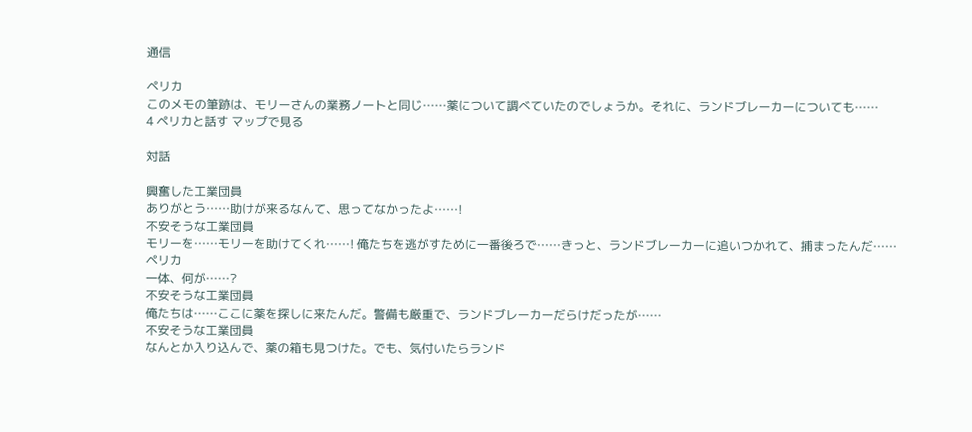通信

ペリカ
このメモの筆跡は、モリーさんの業務ノートと同じ……薬について調べていたのでしょうか。それに、ランドブレーカーについても……
4 ペリカと話す マップで見る

対話

興奮した工業団員
ありがとう……助けが来るなんて、思ってなかったよ……!
不安そうな工業団員
モリーを……モリーを助けてくれ……! 俺たちを逃がすために一番後ろで……きっと、ランドブレーカーに追いつかれて、捕まったんだ……
ペリカ
一体、何が……?
不安そうな工業団員
俺たちは……ここに薬を探しに来たんだ。警備も厳重で、ランドブレーカーだらけだったが……
不安そうな工業団員
なんとか入り込んで、薬の箱も見つけた。でも、気付いたらランド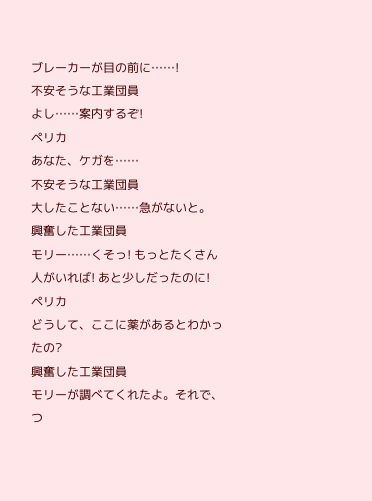ブレーカーが目の前に……!
不安そうな工業団員
よし……案内するぞ!
ペリカ
あなた、ケガを……
不安そうな工業団員
大したことない……急がないと。
興奮した工業団員
モリー……くそっ! もっとたくさん人がいれば! あと少しだったのに!
ペリカ
どうして、ここに薬があるとわかったの?
興奮した工業団員
モリーが調べてくれたよ。それで、つ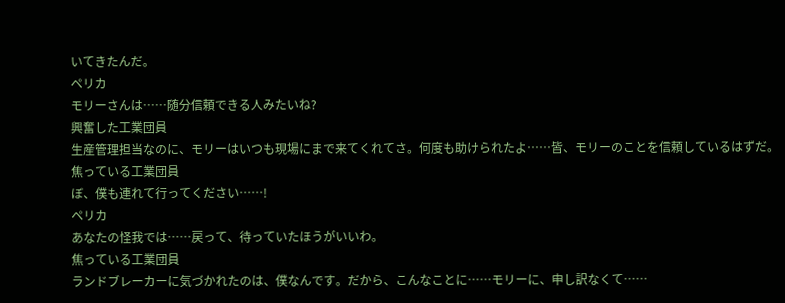いてきたんだ。
ペリカ
モリーさんは……随分信頼できる人みたいね?
興奮した工業団員
生産管理担当なのに、モリーはいつも現場にまで来てくれてさ。何度も助けられたよ……皆、モリーのことを信頼しているはずだ。
焦っている工業団員
ぼ、僕も連れて行ってください……!
ペリカ
あなたの怪我では……戻って、待っていたほうがいいわ。
焦っている工業団員
ランドブレーカーに気づかれたのは、僕なんです。だから、こんなことに……モリーに、申し訳なくて……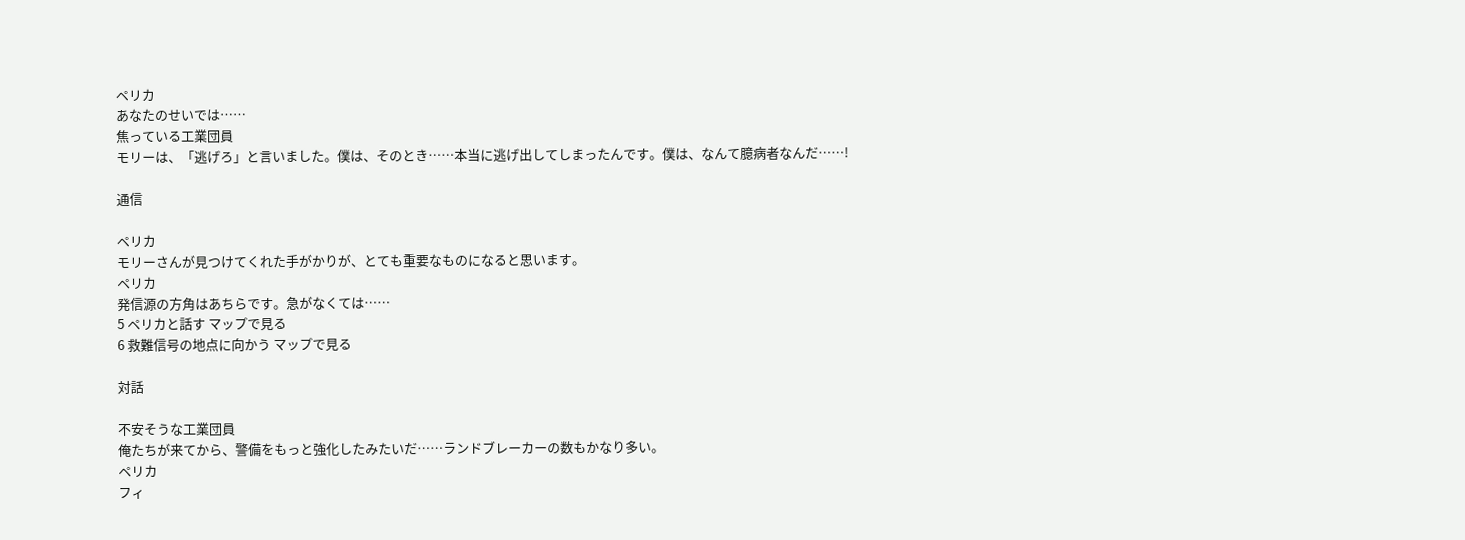ペリカ
あなたのせいでは……
焦っている工業団員
モリーは、「逃げろ」と言いました。僕は、そのとき……本当に逃げ出してしまったんです。僕は、なんて臆病者なんだ……!

通信

ペリカ
モリーさんが見つけてくれた手がかりが、とても重要なものになると思います。
ペリカ
発信源の方角はあちらです。急がなくては……
5 ペリカと話す マップで見る
6 救難信号の地点に向かう マップで見る

対話

不安そうな工業団員
俺たちが来てから、警備をもっと強化したみたいだ……ランドブレーカーの数もかなり多い。
ペリカ
フィ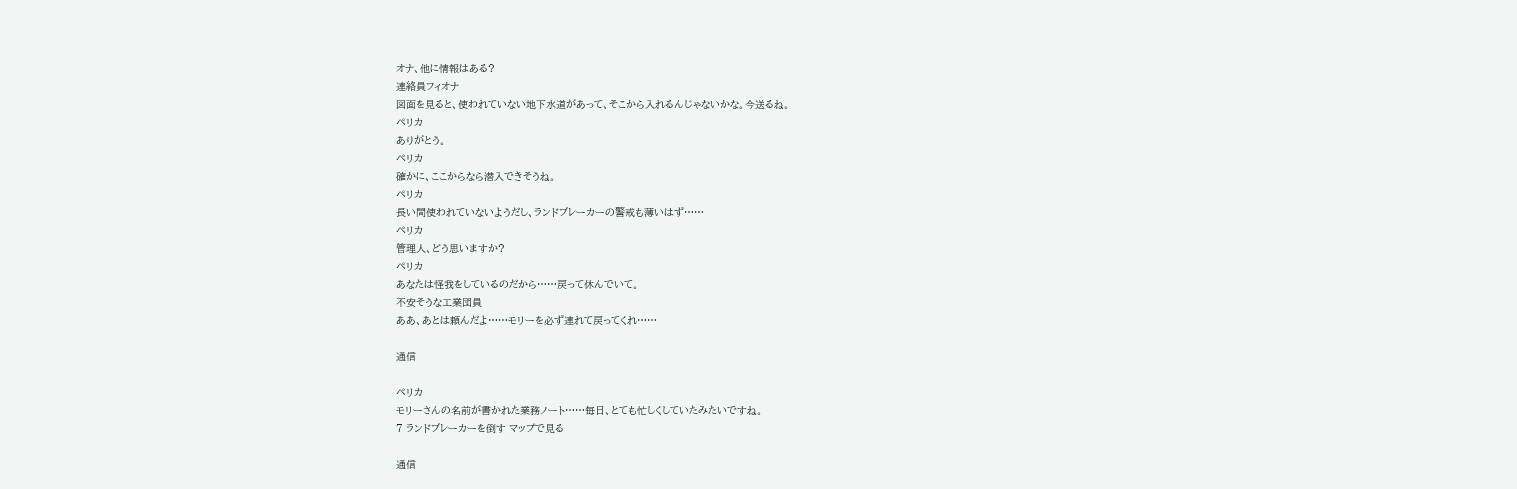オナ、他に情報はある?
連絡員フィオナ
図面を見ると、使われていない地下水道があって、そこから入れるんじゃないかな。今送るね。
ペリカ
ありがとう。
ペリカ
確かに、ここからなら潜入できそうね。
ペリカ
長い間使われていないようだし、ランドブレーカーの警戒も薄いはず……
ペリカ
管理人、どう思いますか?
ペリカ
あなたは怪我をしているのだから……戻って休んでいて。
不安そうな工業団員
ああ、あとは頼んだよ……モリーを必ず連れて戻ってくれ……

通信

ペリカ
モリーさんの名前が書かれた業務ノート……毎日、とても忙しくしていたみたいですね。
7 ランドブレーカーを倒す マップで見る

通信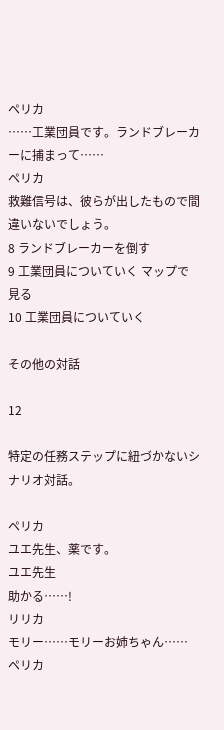ペリカ
……工業団員です。ランドブレーカーに捕まって……
ペリカ
救難信号は、彼らが出したもので間違いないでしょう。
8 ランドブレーカーを倒す
9 工業団員についていく マップで見る
10 工業団員についていく

その他の対話

12

特定の任務ステップに紐づかないシナリオ対話。

ペリカ
ユエ先生、薬です。
ユエ先生
助かる……!
リリカ
モリー……モリーお姉ちゃん……
ペリカ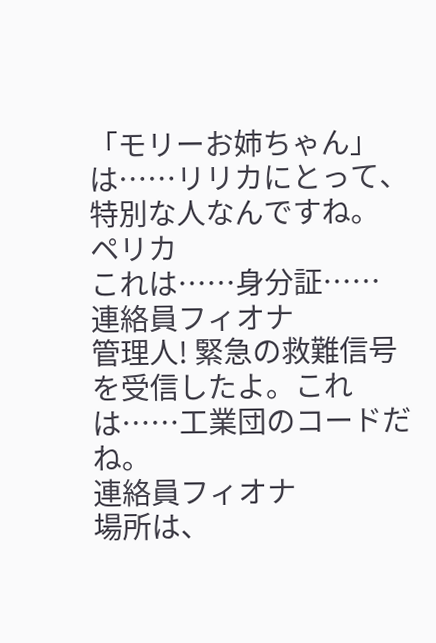「モリーお姉ちゃん」は……リリカにとって、特別な人なんですね。
ペリカ
これは……身分証……
連絡員フィオナ
管理人! 緊急の救難信号を受信したよ。これは……工業団のコードだね。
連絡員フィオナ
場所は、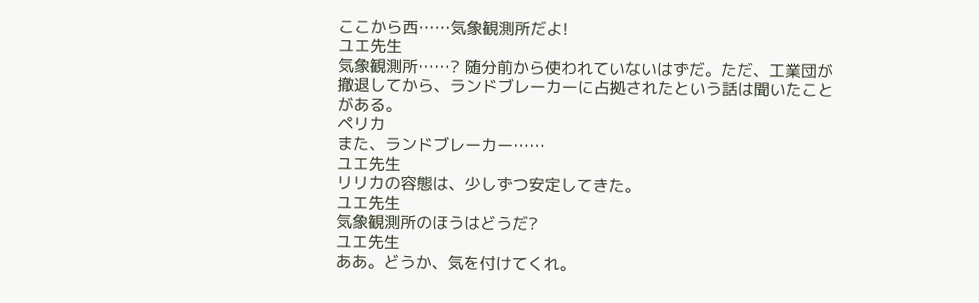ここから西……気象観測所だよ!
ユエ先生
気象観測所……? 随分前から使われていないはずだ。ただ、工業団が撤退してから、ランドブレーカーに占拠されたという話は聞いたことがある。
ペリカ
また、ランドブレーカー……
ユエ先生
リリカの容態は、少しずつ安定してきた。
ユエ先生
気象観測所のほうはどうだ?
ユエ先生
ああ。どうか、気を付けてくれ。